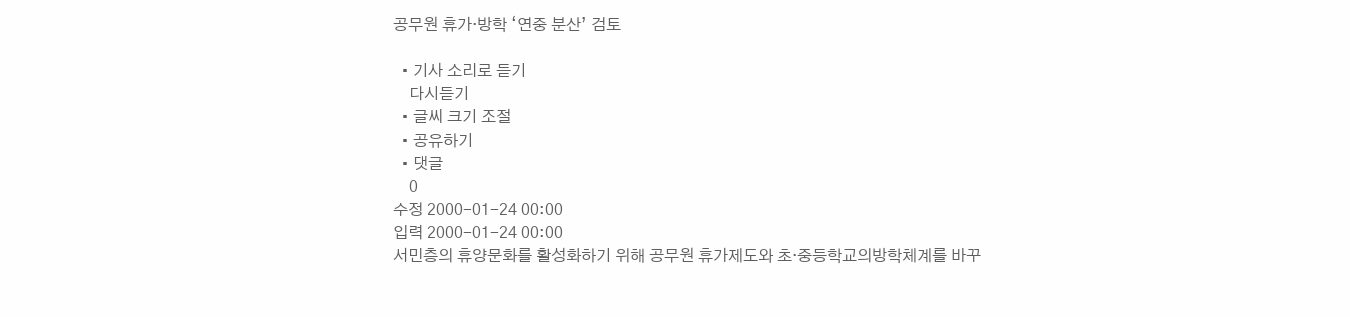공무원 휴가·방학 ‘연중 분산’ 검토

  • 기사 소리로 듣기
    다시듣기
  • 글씨 크기 조절
  • 공유하기
  • 댓글
    0
수정 2000-01-24 00:00
입력 2000-01-24 00:00
서민층의 휴양문화를 활성화하기 위해 공무원 휴가제도와 초·중등학교의방학체계를 바꾸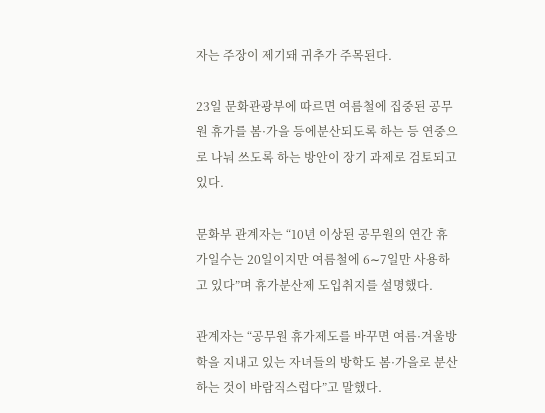자는 주장이 제기돼 귀추가 주목된다.

23일 문화관광부에 따르면 여름철에 집중된 공무원 휴가를 봄·가을 등에분산되도록 하는 등 연중으로 나눠 쓰도록 하는 방안이 장기 과제로 검토되고 있다.

문화부 관계자는 “10년 이상된 공무원의 연간 휴가일수는 20일이지만 여름철에 6∼7일만 사용하고 있다”며 휴가분산제 도입취지를 설명했다.

관계자는 “공무원 휴가제도를 바꾸면 여름·겨울방학을 지내고 있는 자녀들의 방학도 봄·가을로 분산하는 것이 바람직스럽다”고 말했다.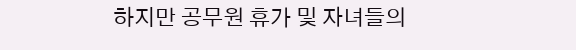하지만 공무원 휴가 및 자녀들의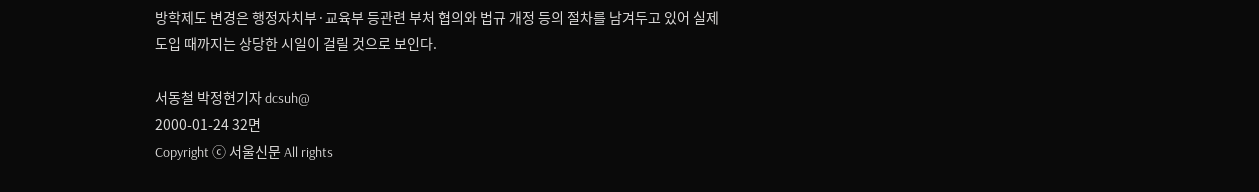방학제도 변경은 행정자치부·교육부 등관련 부처 협의와 법규 개정 등의 절차를 남겨두고 있어 실제 도입 때까지는 상당한 시일이 걸릴 것으로 보인다.

서동철 박정현기자 dcsuh@
2000-01-24 32면
Copyright ⓒ 서울신문 All rights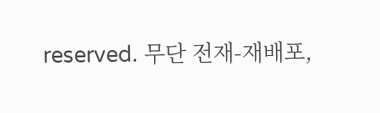reserved. 무단 전재-재배포,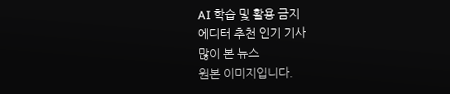AI 학습 및 활용 금지
에디터 추천 인기 기사
많이 본 뉴스
원본 이미지입니다.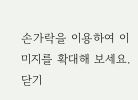손가락을 이용하여 이미지를 확대해 보세요.
닫기